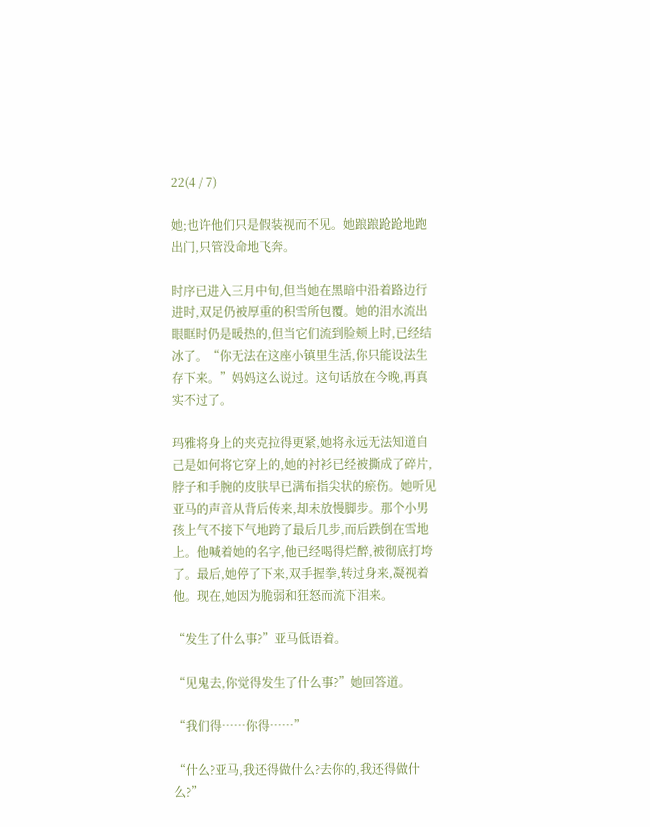22(4 / 7)

她;也许他们只是假装视而不见。她踉踉跄跄地跑出门,只管没命地飞奔。

时序已进入三月中旬,但当她在黑暗中沿着路边行进时,双足仍被厚重的积雪所包覆。她的泪水流出眼眶时仍是暖热的,但当它们流到脸颊上时,已经结冰了。“你无法在这座小镇里生活,你只能设法生存下来。”妈妈这么说过。这句话放在今晚,再真实不过了。

玛雅将身上的夹克拉得更紧,她将永远无法知道自己是如何将它穿上的,她的衬衫已经被撕成了碎片,脖子和手腕的皮肤早已满布指尖状的瘀伤。她听见亚马的声音从背后传来,却未放慢脚步。那个小男孩上气不接下气地跨了最后几步,而后跌倒在雪地上。他喊着她的名字,他已经喝得烂醉,被彻底打垮了。最后,她停了下来,双手握拳,转过身来,凝视着他。现在,她因为脆弱和狂怒而流下泪来。

“发生了什么事?”亚马低语着。

“见鬼去,你觉得发生了什么事?”她回答道。

“我们得……你得……”

“什么?亚马,我还得做什么?去你的,我还得做什么?”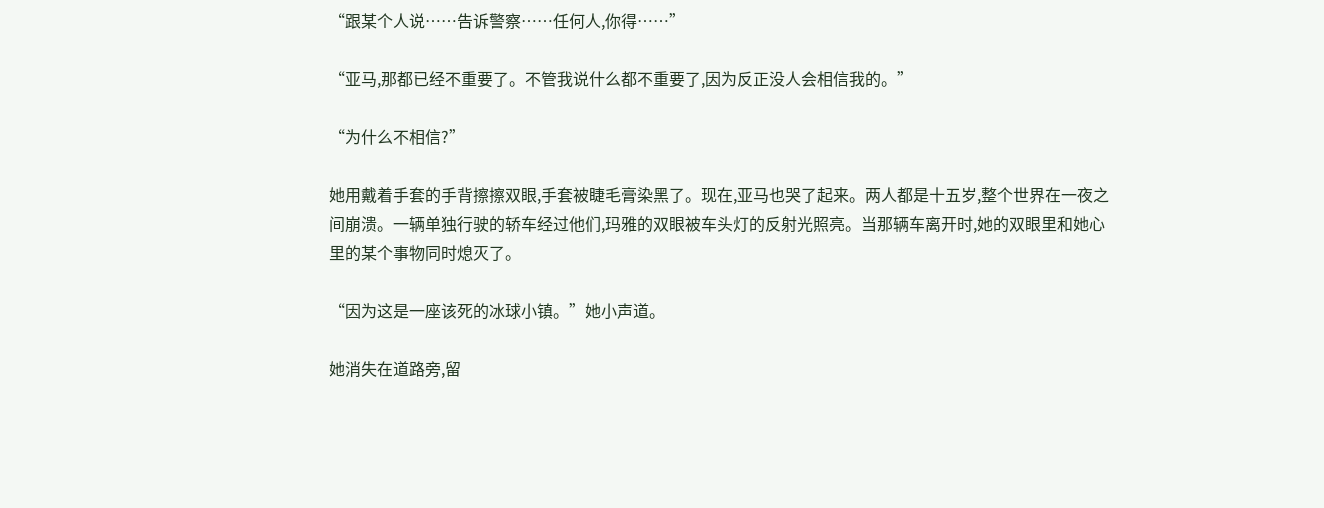“跟某个人说……告诉警察……任何人,你得……”

“亚马,那都已经不重要了。不管我说什么都不重要了,因为反正没人会相信我的。”

“为什么不相信?”

她用戴着手套的手背擦擦双眼,手套被睫毛膏染黑了。现在,亚马也哭了起来。两人都是十五岁,整个世界在一夜之间崩溃。一辆单独行驶的轿车经过他们,玛雅的双眼被车头灯的反射光照亮。当那辆车离开时,她的双眼里和她心里的某个事物同时熄灭了。

“因为这是一座该死的冰球小镇。”她小声道。

她消失在道路旁,留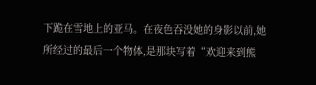下跪在雪地上的亚马。在夜色吞没她的身影以前,她所经过的最后一个物体,是那块写着“欢迎来到熊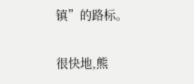镇”的路标。

很快地,熊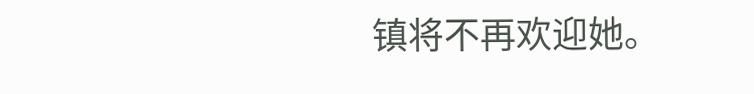镇将不再欢迎她。